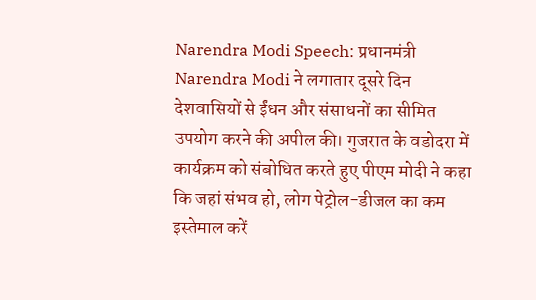Narendra Modi Speech: प्रधानमंत्री Narendra Modi ने लगातार दूसरे दिन देशवासियों से ईंधन और संसाधनों का सीमित उपयोग करने की अपील की। गुजरात के वडोदरा में कार्यक्रम को संबोधित करते हुए पीएम मोदी ने कहा कि जहां संभव हो, लोग पेट्रोल-डीजल का कम इस्तेमाल करें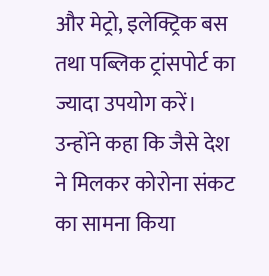और मेट्रो, इलेक्ट्रिक बस तथा पब्लिक ट्रांसपोर्ट का ज्यादा उपयोग करें।
उन्होंने कहा कि जैसे देश ने मिलकर कोरोना संकट का सामना किया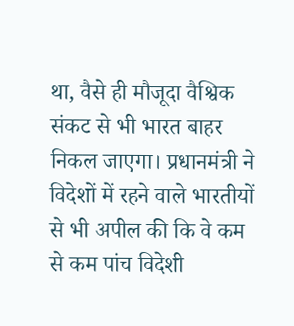था, वैसे ही मौजूदा वैश्विक संकट से भी भारत बाहर निकल जाएगा। प्रधानमंत्री ने विदेशों में रहने वाले भारतीयों से भी अपील की कि वे कम से कम पांच विदेशी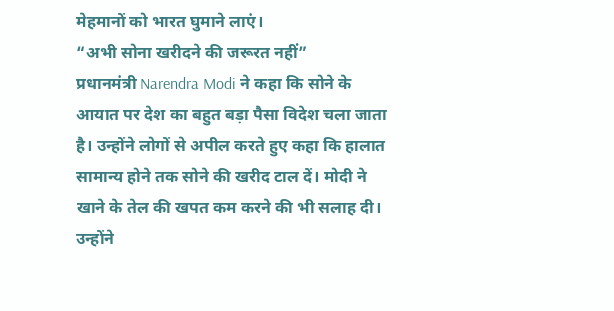मेहमानों को भारत घुमाने लाएं।
“अभी सोना खरीदने की जरूरत नहीं”
प्रधानमंत्री Narendra Modi ने कहा कि सोने के आयात पर देश का बहुत बड़ा पैसा विदेश चला जाता है। उन्होंने लोगों से अपील करते हुए कहा कि हालात सामान्य होने तक सोने की खरीद टाल दें। मोदी ने खाने के तेल की खपत कम करने की भी सलाह दी। उन्होंने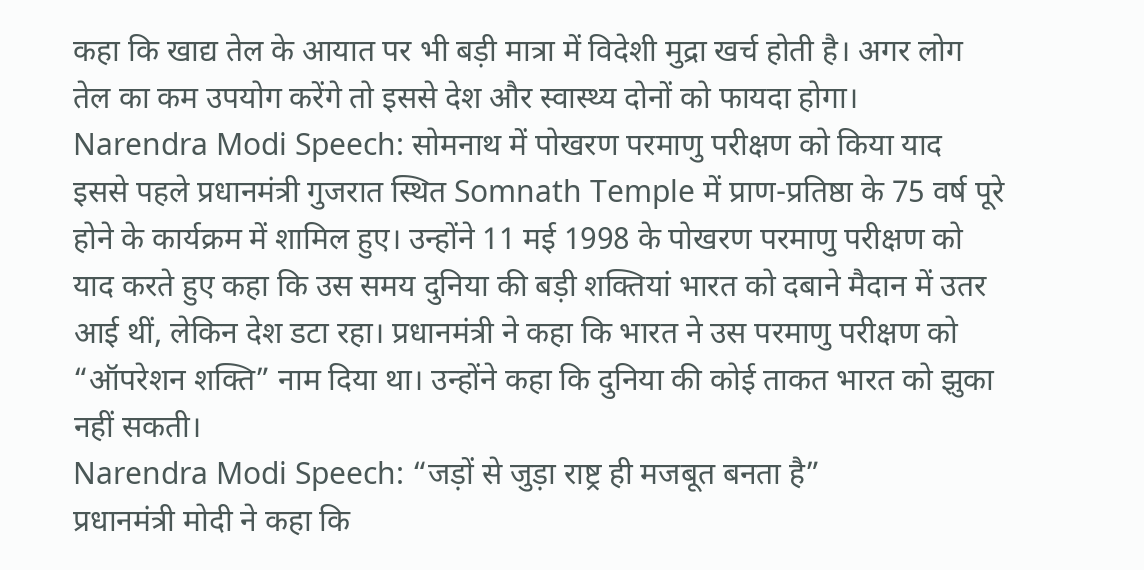कहा कि खाद्य तेल के आयात पर भी बड़ी मात्रा में विदेशी मुद्रा खर्च होती है। अगर लोग तेल का कम उपयोग करेंगे तो इससे देश और स्वास्थ्य दोनों को फायदा होगा।
Narendra Modi Speech: सोमनाथ में पोखरण परमाणु परीक्षण को किया याद
इससे पहले प्रधानमंत्री गुजरात स्थित Somnath Temple में प्राण-प्रतिष्ठा के 75 वर्ष पूरे होने के कार्यक्रम में शामिल हुए। उन्होंने 11 मई 1998 के पोखरण परमाणु परीक्षण को याद करते हुए कहा कि उस समय दुनिया की बड़ी शक्तियां भारत को दबाने मैदान में उतर आई थीं, लेकिन देश डटा रहा। प्रधानमंत्री ने कहा कि भारत ने उस परमाणु परीक्षण को “ऑपरेशन शक्ति” नाम दिया था। उन्होंने कहा कि दुनिया की कोई ताकत भारत को झुका नहीं सकती।
Narendra Modi Speech: “जड़ों से जुड़ा राष्ट्र ही मजबूत बनता है”
प्रधानमंत्री मोदी ने कहा कि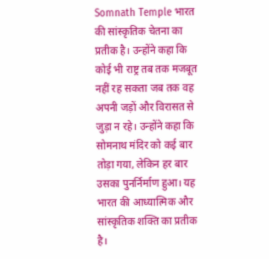Somnath Temple भारत की सांस्कृतिक चेतना का प्रतीक है। उन्होंने कहा कि कोई भी राष्ट्र तब तक मजबूत नहीं रह सकता जब तक वह अपनी जड़ों और विरासत से जुड़ा न रहे। उन्होंने कहा कि सोमनाथ मंदिर को कई बार तोड़ा गया, लेकिन हर बार उसका पुनर्निर्माण हुआ। यह भारत की आध्यात्मिक और सांस्कृतिक शक्ति का प्रतीक है।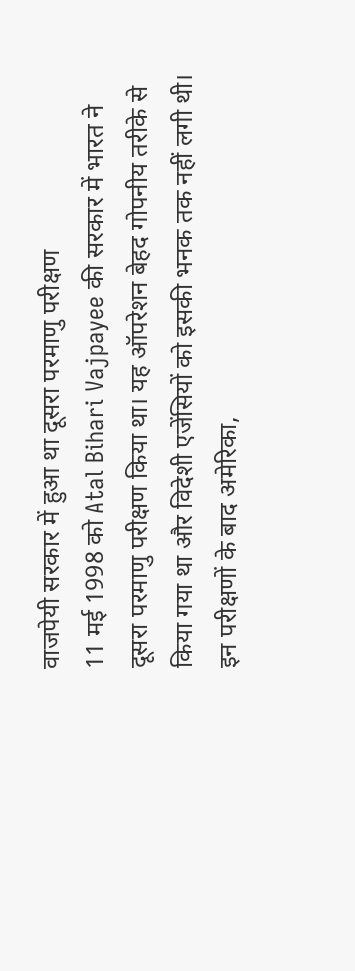वाजपेयी सरकार में हुआ था दूसरा परमाणु परीक्षण
11 मई 1998 को Atal Bihari Vajpayee की सरकार में भारत ने दूसरा परमाणु परीक्षण किया था। यह ऑपरेशन बेहद गोपनीय तरीके से किया गया था और विदेशी एजेंसियों को इसकी भनक तक नहीं लगी थी। इन परीक्षणों के बाद अमेरिका,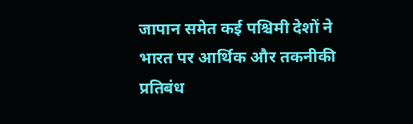जापान समेत कई पश्चिमी देशों ने भारत पर आर्थिक और तकनीकी प्रतिबंध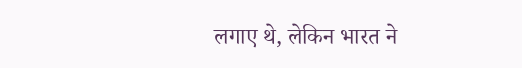लगाए थे, लेकिन भारत ने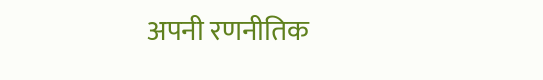अपनी रणनीतिक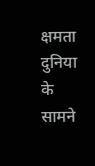क्षमता दुनिया के सामने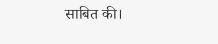साबित की।